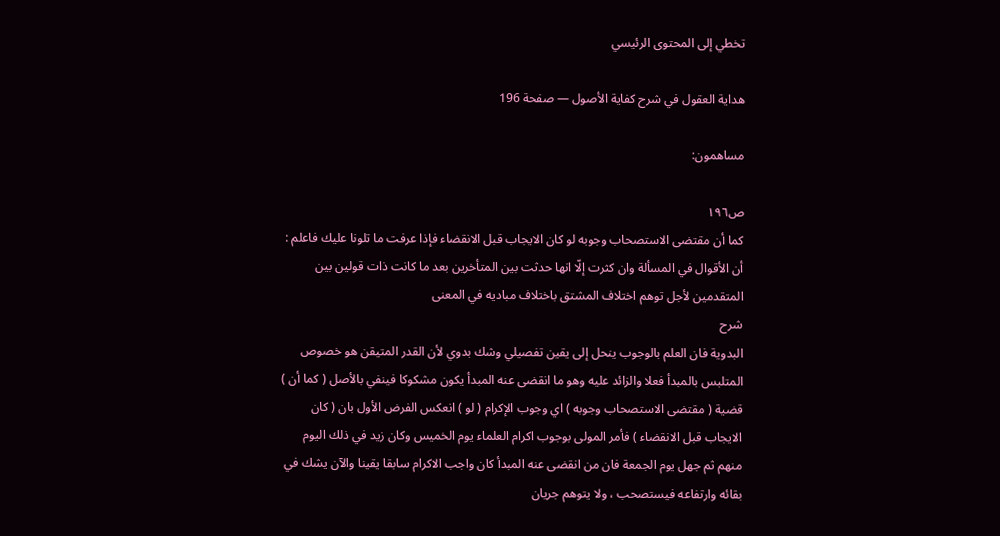تخطي إلى المحتوى الرئيسي

هداية العقول في شرح كفاية الأصول — صفحة 196

مساهمون:

ص١٩٦
كما أن مقتضى الاستصحاب وجوبه لو كان الايجاب قبل الانقضاء فإذا عرفت ما تلونا عليك فاعلم : أن الأقوال في المسألة وان كثرت إلّا انها حدثت بين المتأخرين بعد ما كانت ذات قولين بين المتقدمين لأجل توهم اختلاف المشتق باختلاف مباديه في المعنى
شرح
البدوية فان العلم بالوجوب ينحل إلى يقين تفصيلي وشك بدوي لأن القدر المتيقن هو خصوص المتلبس بالمبدأ فعلا والزائد عليه وهو ما انقضى عنه المبدأ يكون مشكوكا فينفي بالأصل ( كما أن ) قضية ( مقتضى الاستصحاب وجوبه ) اي وجوب الإكرام ( لو ) انعكس الفرض الأول بان ( كان الايجاب قبل الانقضاء ) فأمر المولى بوجوب اكرام العلماء يوم الخميس وكان زيد في ذلك اليوم منهم ثم جهل يوم الجمعة فان من انقضى عنه المبدأ كان واجب الاكرام سابقا يقينا والآن يشك في بقائه وارتفاعه فيستصحب ، ولا يتوهم جريان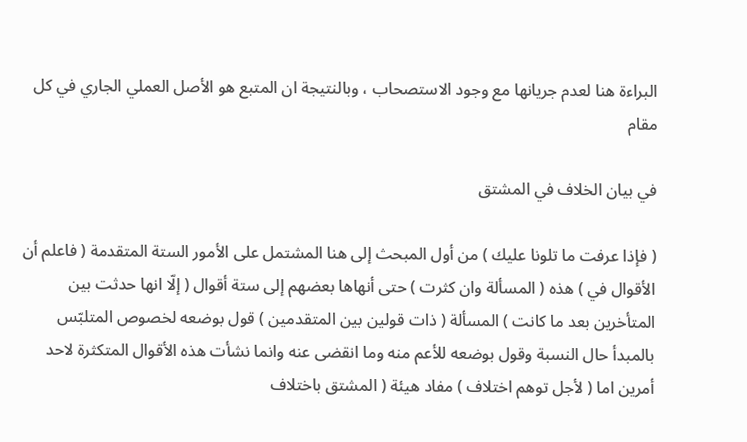البراءة هنا لعدم جريانها مع وجود الاستصحاب ، وبالنتيجة ان المتبع هو الأصل العملي الجاري في كل مقام

في بيان الخلاف في المشتق

( فإذا عرفت ما تلونا عليك ) من أول المبحث إلى هنا المشتمل على الأمور الستة المتقدمة ( فاعلم أن الأقوال في ) هذه ( المسألة وان كثرت ) حتى أنهاها بعضهم إلى ستة أقوال ( إلّا انها حدثت بين المتأخرين بعد ما كانت ) المسألة ( ذات قولين بين المتقدمين ) قول بوضعه لخصوص المتلبّس بالمبدأ حال النسبة وقول بوضعه للأعم منه وما انقضى عنه وانما نشأت هذه الأقوال المتكثرة لاحد أمرين اما ( لأجل توهم اختلاف ) مفاد هيئة ( المشتق باختلاف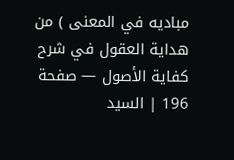مباديه في المعنى ) من
هداية العقول في شرح كفاية الأصول — صفحة 196 | السيد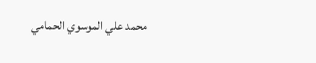محمد علي الموسوي الحمامي